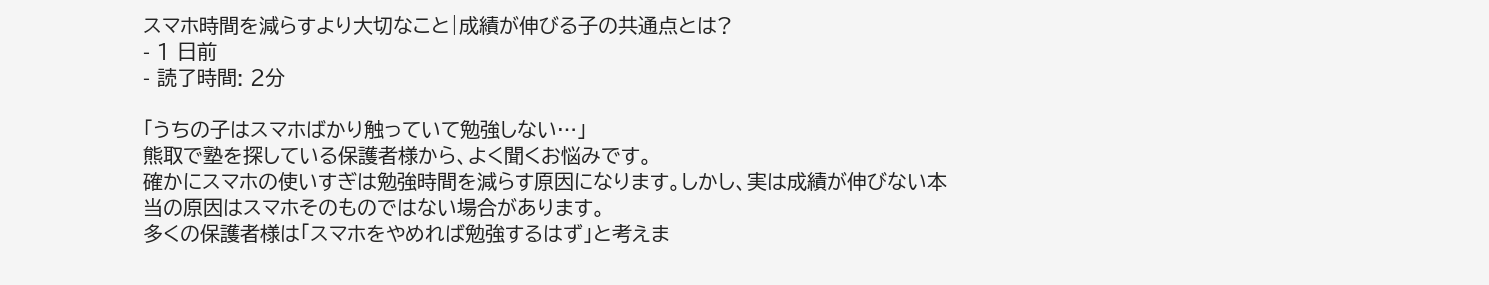スマホ時間を減らすより大切なこと|成績が伸びる子の共通点とは?
- 1 日前
- 読了時間: 2分

「うちの子はスマホばかり触っていて勉強しない…」
熊取で塾を探している保護者様から、よく聞くお悩みです。
確かにスマホの使いすぎは勉強時間を減らす原因になります。しかし、実は成績が伸びない本当の原因はスマホそのものではない場合があります。
多くの保護者様は「スマホをやめれば勉強するはず」と考えま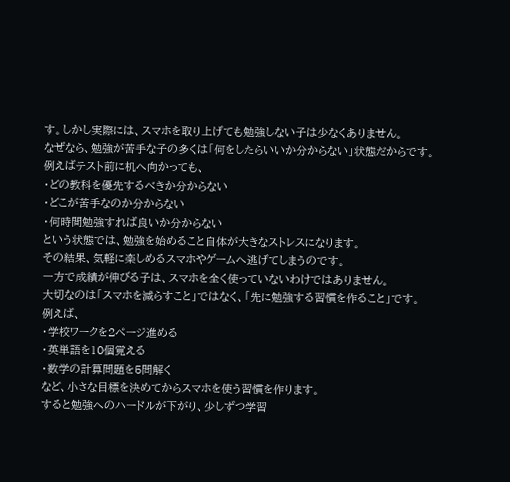す。しかし実際には、スマホを取り上げても勉強しない子は少なくありません。
なぜなら、勉強が苦手な子の多くは「何をしたらいいか分からない」状態だからです。
例えばテスト前に机へ向かっても、
・どの教科を優先するべきか分からない
・どこが苦手なのか分からない
・何時間勉強すれば良いか分からない
という状態では、勉強を始めること自体が大きなストレスになります。
その結果、気軽に楽しめるスマホやゲームへ逃げてしまうのです。
一方で成績が伸びる子は、スマホを全く使っていないわけではありません。
大切なのは「スマホを減らすこと」ではなく、「先に勉強する習慣を作ること」です。
例えば、
・学校ワークを2ページ進める
・英単語を10個覚える
・数学の計算問題を5問解く
など、小さな目標を決めてからスマホを使う習慣を作ります。
すると勉強へのハードルが下がり、少しずつ学習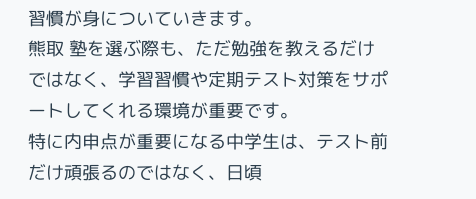習慣が身についていきます。
熊取 塾を選ぶ際も、ただ勉強を教えるだけではなく、学習習慣や定期テスト対策をサポートしてくれる環境が重要です。
特に内申点が重要になる中学生は、テスト前だけ頑張るのではなく、日頃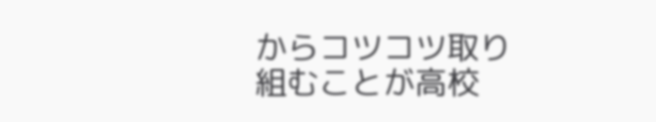からコツコツ取り組むことが高校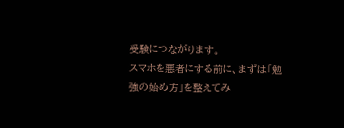受験につながります。
スマホを悪者にする前に、まずは「勉強の始め方」を整えてみ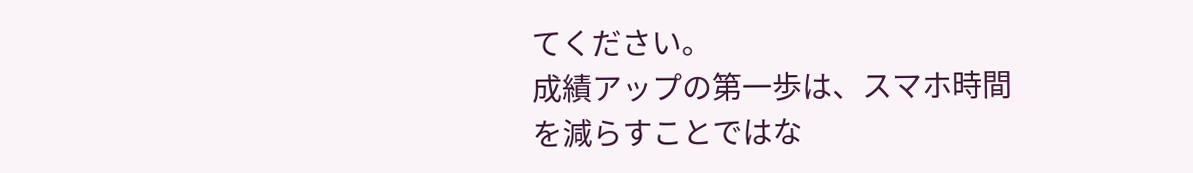てください。
成績アップの第一歩は、スマホ時間を減らすことではな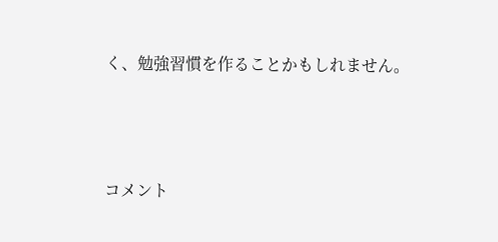く、勉強習慣を作ることかもしれません。



コメント